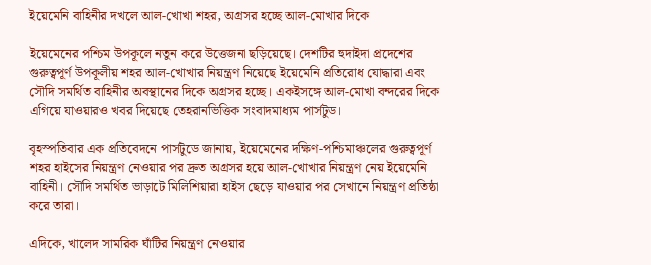ইয়েমেনি বাহিনীর দখলে আল-খোখা শহর, অগ্রসর হচ্ছে আল-মোখার দিকে

ইয়েমেনের পশ্চিম উপকূলে নতুন করে উত্তেজনা ছড়িয়েছে। দেশটির হুদাইদা প্রদেশের গুরুত্বপূর্ণ উপকূলীয় শহর আল-খোখার নিয়ন্ত্রণ নিয়েছে ইয়েমেনি প্রতিরোধ যোদ্ধারা এবং সৌদি সমর্থিত বাহিনীর অবস্থানের দিকে অগ্রসর হচ্ছে। একইসঙ্গে আল-মোখা বন্দরের দিকে এগিয়ে যাওয়ারও খবর দিয়েছে তেহরানভিত্তিক সংবাদমাধ্যম পার্সটুড।

বৃহস্পতিবার এক প্রতিবেদনে পার্সটুডে জানায়, ইয়েমেনের দক্ষিণ-পশ্চিমাঞ্চলের গুরুত্বপূর্ণ শহর হাইসের নিয়ন্ত্রণ নেওয়ার পর দ্রুত অগ্রসর হয়ে আল-খোখার নিয়ন্ত্রণ নেয় ইয়েমেনি বাহিনী। সৌদি সমর্থিত ভাড়াটে মিলিশিয়ারা হাইস ছেড়ে যাওয়ার পর সেখানে নিয়ন্ত্রণ প্রতিষ্ঠা করে তারা।

এদিকে, খালেদ সামরিক ঘাঁটির নিয়ন্ত্রণ নেওয়ার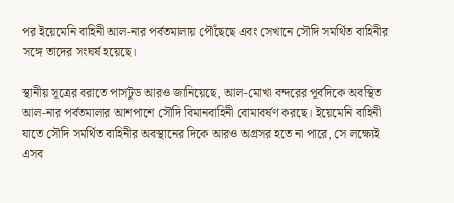পর ইয়েমেনি বাহিনী আল-নার পর্বতমালায় পৌঁছেছে এবং সেখানে সৌদি সমর্থিত বাহিনীর সঙ্গে তাদের সংঘর্ষ হয়েছে।

স্থানীয় সূত্রের বরাতে পার্সটুড আরও জানিয়েছে, আল-মোখা বন্দরের পূর্বদিকে অবস্থিত আল-নার পর্বতমালার আশপাশে সৌদি বিমানবাহিনী বোমাবর্ষণ করছে। ইয়েমেনি বাহিনী যাতে সৌদি সমর্থিত বাহিনীর অবস্থানের দিকে আরও অগ্রসর হতে না পারে, সে লক্ষ্যেই এসব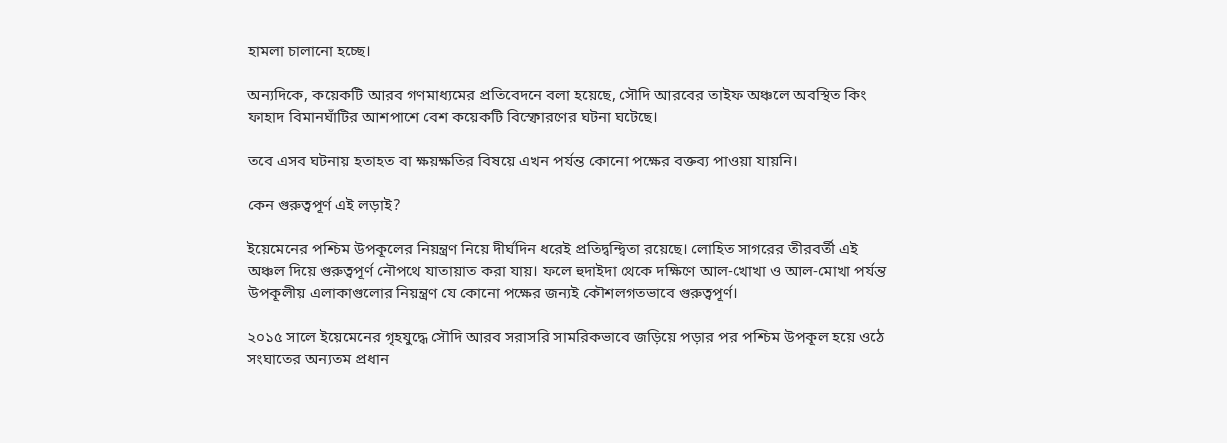হামলা চালানো হচ্ছে।

অন্যদিকে, কয়েকটি আরব গণমাধ্যমের প্রতিবেদনে বলা হয়েছে, সৌদি আরবের তাইফ অঞ্চলে অবস্থিত কিং ফাহাদ বিমানঘাঁটির আশপাশে বেশ কয়েকটি বিস্ফোরণের ঘটনা ঘটেছে।

তবে এসব ঘটনায় হতাহত বা ক্ষয়ক্ষতির বিষয়ে এখন পর্যন্ত কোনো পক্ষের বক্তব্য পাওয়া যায়নি।

কেন গুরুত্বপূর্ণ এই লড়াই?

ইয়েমেনের পশ্চিম উপকূলের নিয়ন্ত্রণ নিয়ে দীর্ঘদিন ধরেই প্রতিদ্বন্দ্বিতা রয়েছে। লোহিত সাগরের তীরবর্তী এই অঞ্চল দিয়ে গুরুত্বপূর্ণ নৌপথে যাতায়াত করা যায়। ফলে হুদাইদা থেকে দক্ষিণে আল-খোখা ও আল-মোখা পর্যন্ত উপকূলীয় এলাকাগুলোর নিয়ন্ত্রণ যে কোনো পক্ষের জন্যই কৌশলগতভাবে গুরুত্বপূর্ণ।

২০১৫ সালে ইয়েমেনের গৃহযুদ্ধে সৌদি আরব সরাসরি সামরিকভাবে জড়িয়ে পড়ার পর পশ্চিম উপকূল হয়ে ওঠে সংঘাতের অন্যতম প্রধান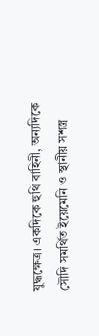যুদ্ধক্ষেত্র। একদিকে হুথি বাহিনী, অন্যদিকে সৌদি সমর্থিত ইয়েমেনি ও স্থানীয় সশস্ত্র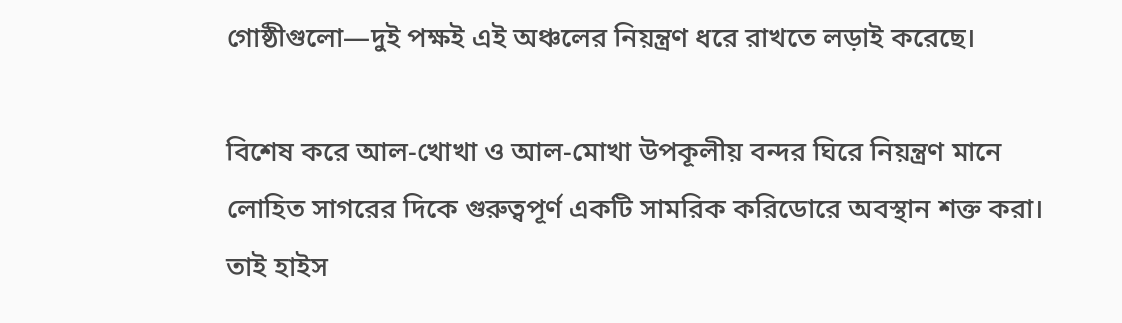গোষ্ঠীগুলো—দুই পক্ষই এই অঞ্চলের নিয়ন্ত্রণ ধরে রাখতে লড়াই করেছে।

বিশেষ করে আল-খোখা ও আল-মোখা উপকূলীয় বন্দর ঘিরে নিয়ন্ত্রণ মানে লোহিত সাগরের দিকে গুরুত্বপূর্ণ একটি সামরিক করিডোরে অবস্থান শক্ত করা। তাই হাইস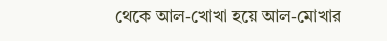থেকে আল-খোখা হয়ে আল-মোখার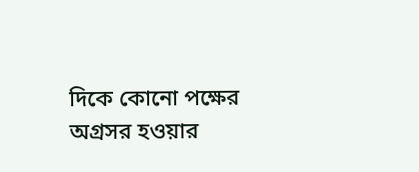দিকে কোনো পক্ষের অগ্রসর হওয়ার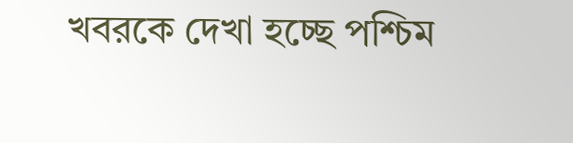খবরকে দেখা হচ্ছে পশ্চিম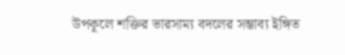উপকূলে শক্তির ভারসাম্য বদলের সম্ভাব্য ইঙ্গিত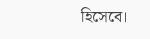হিসেবে।